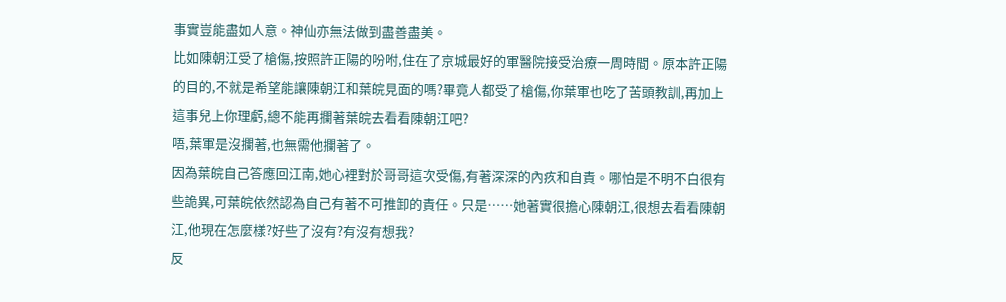事實豈能盡如人意。神仙亦無法做到盡善盡美。
比如陳朝江受了槍傷,按照許正陽的吩咐,住在了京城最好的軍醫院接受治療一周時間。原本許正陽的目的,不就是希望能讓陳朝江和葉皖見面的嗎?畢竟人都受了槍傷,你葉軍也吃了苦頭教訓,再加上這事兒上你理虧,總不能再攔著葉皖去看看陳朝江吧?
唔,葉軍是沒攔著,也無需他攔著了。
因為葉皖自己答應回江南,她心裡對於哥哥這次受傷,有著深深的內疚和自責。哪怕是不明不白很有些詭異,可葉皖依然認為自己有著不可推卸的責任。只是……她著實很擔心陳朝江,很想去看看陳朝江,他現在怎麼樣?好些了沒有?有沒有想我?
反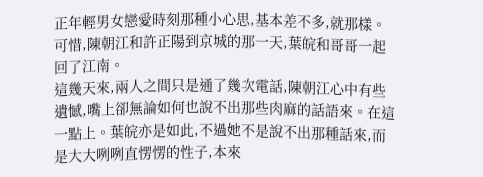正年輕男女戀愛時刻那種小心思,基本差不多,就那樣。
可惜,陳朝江和許正陽到京城的那一天,葉皖和哥哥一起回了江南。
這幾天來,兩人之間只是通了幾次電話,陳朝江心中有些遺憾,嘴上卻無論如何也說不出那些肉麻的話語來。在這一點上。葉皖亦是如此,不過她不是說不出那種話來,而是大大咧咧直愣愣的性子,本來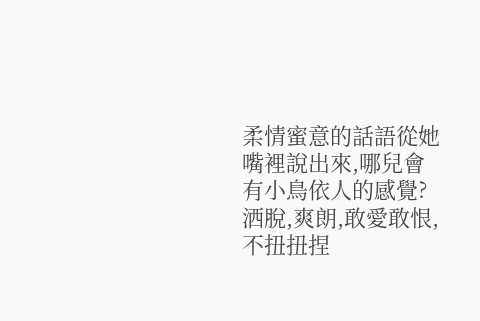柔情蜜意的話語從她嘴裡說出來,哪兒會有小鳥依人的感覺?
洒脫,爽朗,敢愛敢恨,不扭扭捏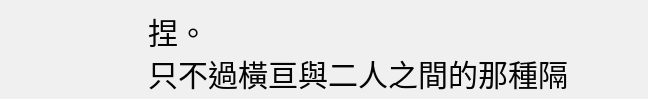捏。
只不過橫亘與二人之間的那種隔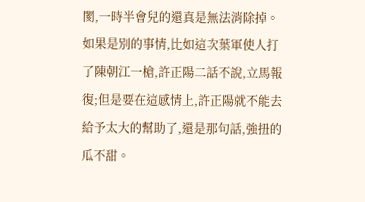閡,一時半會兒的還真是無法消除掉。
如果是別的事情,比如這次葉軍使人打了陳朝江一槍,許正陽二話不說,立馬報復;但是要在這感情上,許正陽就不能去給予太大的幫助了,還是那句話,強扭的瓜不甜。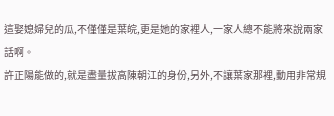這娶媳婦兒的瓜,不僅僅是葉皖,更是她的家裡人,一家人總不能將來說兩家話啊。
許正陽能做的,就是盡量拔高陳朝江的身份,另外,不讓葉家那裡,動用非常規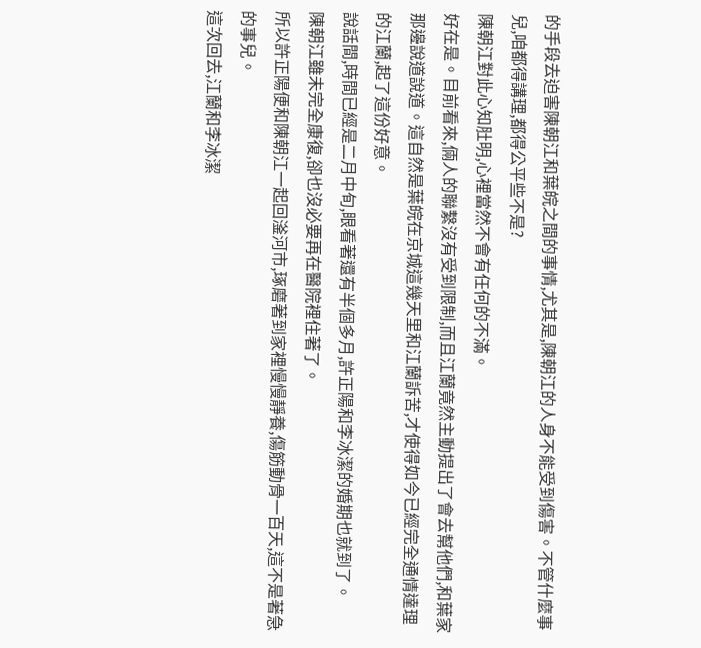的手段去迫害陳朝江和葉皖之間的事情,尤其是,陳朝江的人身不能受到傷害。不管什麼事兒,咱都得講理,都得公平些不是?
陳朝江對此心知肚明,心裡當然不會有任何的不滿。
好在是。目前看來,倆人的聯繫沒有受到限制,而且江蘭竟然主動提出了會去幫他們,和葉家那邊說道說道。這自然是葉皖在京城這幾天里和江蘭訴苦,才使得如今已經完全通情達理的江蘭,起了這份好意。
說話間,時間已經是二月中旬,眼看著還有半個多月,許正陽和李冰潔的婚期也就到了。
陳朝江雖未完全康復,卻也沒必要再在醫院裡住著了。
所以許正陽便和陳朝江一起回滏河市,琢磨著到家裡慢慢靜養,傷筋動骨一百天,這不是著急的事兒。
這次回去,江蘭和李冰潔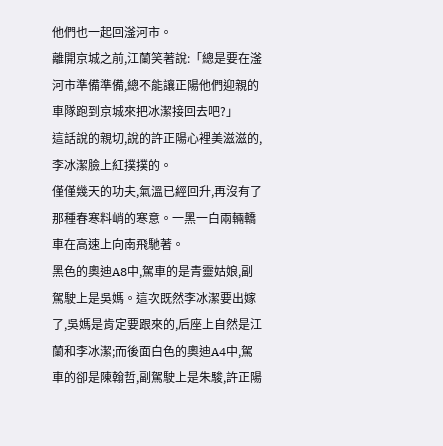他們也一起回滏河市。
離開京城之前,江蘭笑著說:「總是要在滏河市準備準備,總不能讓正陽他們迎親的車隊跑到京城來把冰潔接回去吧?」
這話說的親切,說的許正陽心裡美滋滋的,李冰潔臉上紅撲撲的。
僅僅幾天的功夫,氣溫已經回升,再沒有了那種春寒料峭的寒意。一黑一白兩輛轎車在高速上向南飛馳著。
黑色的奧迪A8中,駕車的是青靈姑娘,副駕駛上是吳媽。這次既然李冰潔要出嫁了,吳媽是肯定要跟來的,后座上自然是江蘭和李冰潔;而後面白色的奧迪A4中,駕車的卻是陳翰哲,副駕駛上是朱駿,許正陽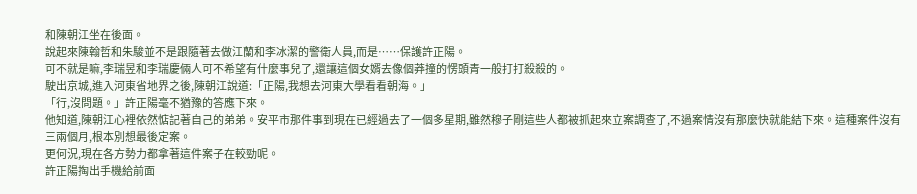和陳朝江坐在後面。
說起來陳翰哲和朱駿並不是跟隨著去做江蘭和李冰潔的警衛人員,而是……保護許正陽。
可不就是嘛,李瑞昱和李瑞慶倆人可不希望有什麼事兒了,還讓這個女婿去像個莽撞的愣頭青一般打打殺殺的。
駛出京城,進入河東省地界之後,陳朝江說道:「正陽,我想去河東大學看看朝海。」
「行,沒問題。」許正陽毫不猶豫的答應下來。
他知道,陳朝江心裡依然惦記著自己的弟弟。安平市那件事到現在已經過去了一個多星期,雖然穆子剛這些人都被抓起來立案調查了,不過案情沒有那麼快就能結下來。這種案件沒有三兩個月,根本別想最後定案。
更何況,現在各方勢力都拿著這件案子在較勁呢。
許正陽掏出手機給前面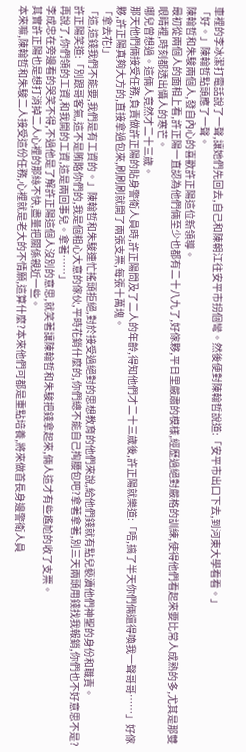車裡的李冰潔打電話說了一聲,讓她們先回去,自己和陳朝江往安平市拐個彎。然後便對陳翰哲說道:「安平市出口下去,到河東大學看看。」
「好。」陳翰哲點頭應了一聲。
陳翰哲和朱駿兩個人,發自內心的喜歡許正陽這位新領導。
最初從兩個人的面相上看,許正陽一直認為他們倆至少也都有二十八九了,好傢夥,平日里嚴肅的模樣,經歷過絕對嚴格的訓練,使得他們看起來要比常人成熟的多,尤其是那雙眼睛裡,時刻都透出懾人的寒芒。
哪兒曾想過。這倆人竟然才二十三歲。
那天他們倆接受任務,負責做許正陽的貼身警衛人員時,許正陽問及了二人的年齡,得知他們才二十三歲後,許正陽就樂道:「唔,搞了半天你們倆還得喚我一聲哥哥……」好傢夥,許正陽真夠大方的,直接拿過包來,刷刷刷就開了兩張支票,每張十萬塊。
「拿去花!」
「這,這錢我們不能要,我們是有工資的。」陳翰哲和朱駿連忙搖頭拒絕,對於接受過絕對的思想教育的他們來說,給他們錢就有點兒褻瀆他們神聖的身份和職責。
許正陽笑道:「別跟哥客氣,這不是賄賂你們的,我是個粗心大意的傢伙,平時花銷什麼的,你們總不能自己掏腰包吧?拿著拿著,別三天兩頭用錢找我報銷,你們也不好意思不是?再說了,你們領的工資,和我開的工資,這是兩回事兒。拿著……」
李成忠在旁邊看的哭笑不得,不過他是了解許正陽這個人沒別的意思,就笑著讓陳翰哲和朱駿把錢拿起來,倆人這才有些尷尬的收了支票。
其實許正陽也是想打消掉二人心裡的那絲不快,盡量把關係親近一些。
本來嘛,陳翰哲和朱駿二人接受這份任務,心裡就是老大的不情願,這算什麼?本來他們可都是重點培養,將來做首長身邊警衛人員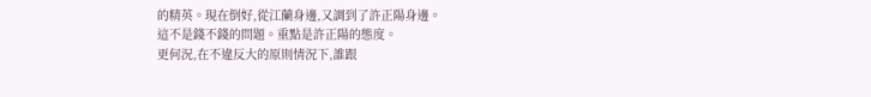的精英。現在倒好,從江蘭身邊,又調到了許正陽身邊。
這不是錢不錢的問題。重點是許正陽的態度。
更何況,在不違反大的原則情況下,誰跟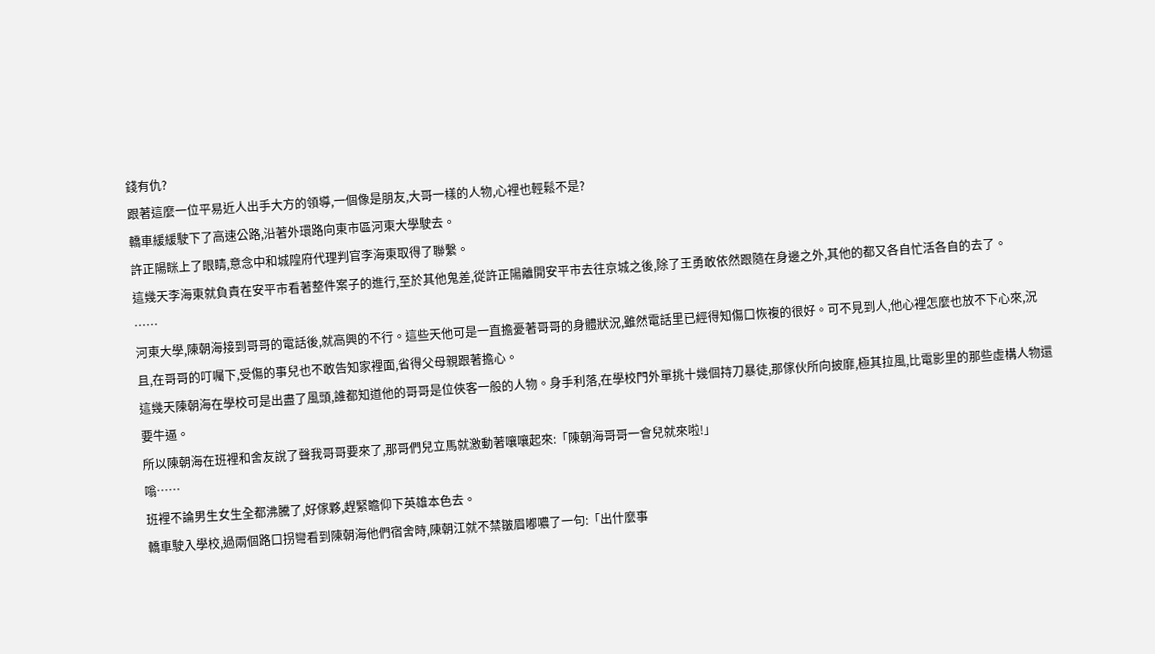錢有仇?
跟著這麼一位平易近人出手大方的領導,一個像是朋友,大哥一樣的人物,心裡也輕鬆不是?
轎車緩緩駛下了高速公路,沿著外環路向東市區河東大學駛去。
許正陽眯上了眼睛,意念中和城隍府代理判官李海東取得了聯繫。
這幾天李海東就負責在安平市看著整件案子的進行,至於其他鬼差,從許正陽離開安平市去往京城之後,除了王勇敢依然跟隨在身邊之外,其他的都又各自忙活各自的去了。
……
河東大學,陳朝海接到哥哥的電話後,就高興的不行。這些天他可是一直擔憂著哥哥的身體狀況,雖然電話里已經得知傷口恢複的很好。可不見到人,他心裡怎麼也放不下心來,況且,在哥哥的叮囑下,受傷的事兒也不敢告知家裡面,省得父母親跟著擔心。
這幾天陳朝海在學校可是出盡了風頭,誰都知道他的哥哥是位俠客一般的人物。身手利落,在學校門外單挑十幾個持刀暴徒,那傢伙所向披靡,極其拉風,比電影里的那些虛構人物還要牛逼。
所以陳朝海在班裡和舍友說了聲我哥哥要來了,那哥們兒立馬就激動著嚷嚷起來:「陳朝海哥哥一會兒就來啦!」
嗡……
班裡不論男生女生全都沸騰了,好傢夥,趕緊瞻仰下英雄本色去。
轎車駛入學校,過兩個路口拐彎看到陳朝海他們宿舍時,陳朝江就不禁皺眉嘟噥了一句:「出什麼事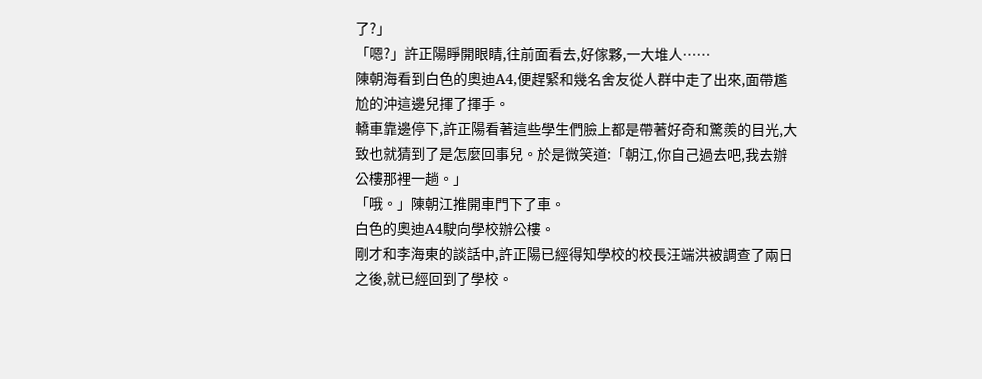了?」
「嗯?」許正陽睜開眼睛,往前面看去,好傢夥,一大堆人……
陳朝海看到白色的奧迪A4,便趕緊和幾名舍友從人群中走了出來,面帶尷尬的沖這邊兒揮了揮手。
轎車靠邊停下,許正陽看著這些學生們臉上都是帶著好奇和驚羨的目光,大致也就猜到了是怎麼回事兒。於是微笑道:「朝江,你自己過去吧,我去辦公樓那裡一趟。」
「哦。」陳朝江推開車門下了車。
白色的奧迪A4駛向學校辦公樓。
剛才和李海東的談話中,許正陽已經得知學校的校長汪端洪被調查了兩日之後,就已經回到了學校。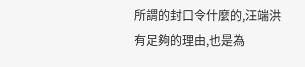所謂的封口令什麼的,汪端洪有足夠的理由,也是為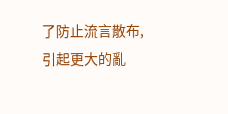了防止流言散布,引起更大的亂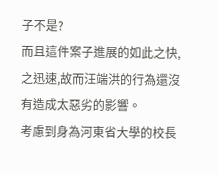子不是?
而且這件案子進展的如此之快,之迅速,故而汪端洪的行為還沒有造成太惡劣的影響。
考慮到身為河東省大學的校長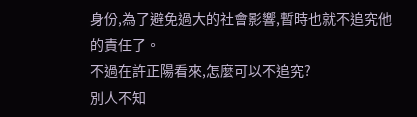身份,為了避免過大的社會影響,暫時也就不追究他的責任了。
不過在許正陽看來,怎麼可以不追究?
別人不知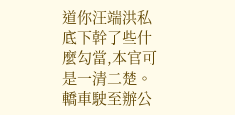道你汪端洪私底下幹了些什麼勾當,本官可是一清二楚。
轎車駛至辦公